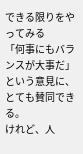できる限りをやってみる
「何事にもバランスが大事だ」
という意見に、とても賛同できる。
けれど、人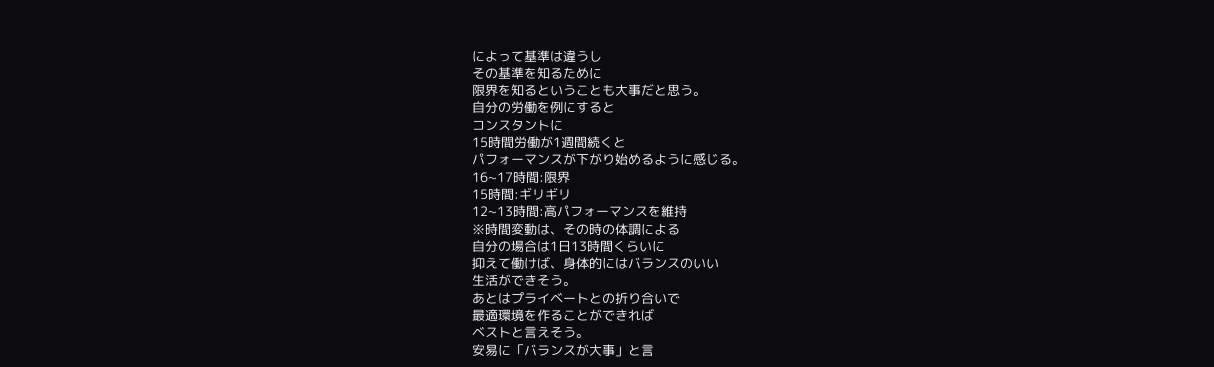によって基準は違うし
その基準を知るために
限界を知るということも大事だと思う。
自分の労働を例にすると
コンスタントに
15時間労働が1週間続くと
パフォーマンスが下がり始めるように感じる。
16~17時間:限界
15時間:ギリギリ
12~13時間:高パフォーマンスを維持
※時間変動は、その時の体調による
自分の場合は1日13時間くらいに
抑えて働けば、身体的にはバランスのいい
生活ができそう。
あとはプライベートとの折り合いで
最適環境を作ることができれば
ベストと言えそう。
安易に「バランスが大事」と言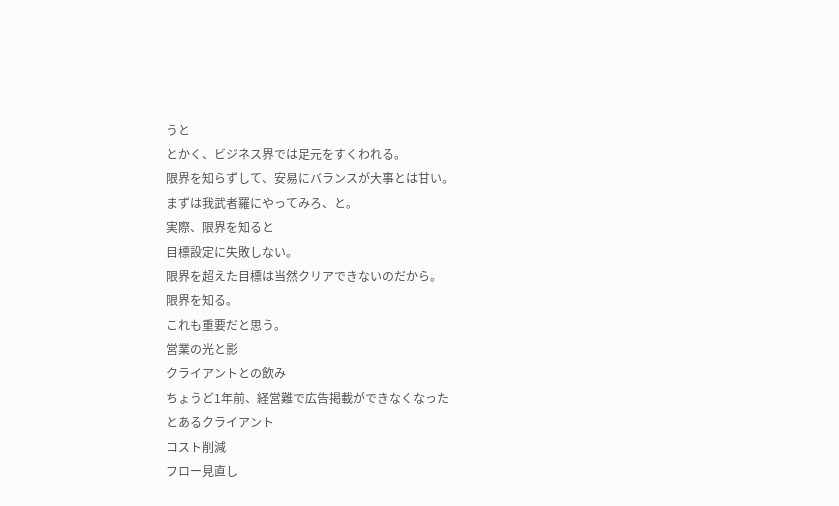うと
とかく、ビジネス界では足元をすくわれる。
限界を知らずして、安易にバランスが大事とは甘い。
まずは我武者羅にやってみろ、と。
実際、限界を知ると
目標設定に失敗しない。
限界を超えた目標は当然クリアできないのだから。
限界を知る。
これも重要だと思う。
営業の光と影
クライアントとの飲み
ちょうど1年前、経営難で広告掲載ができなくなった
とあるクライアント
コスト削減
フロー見直し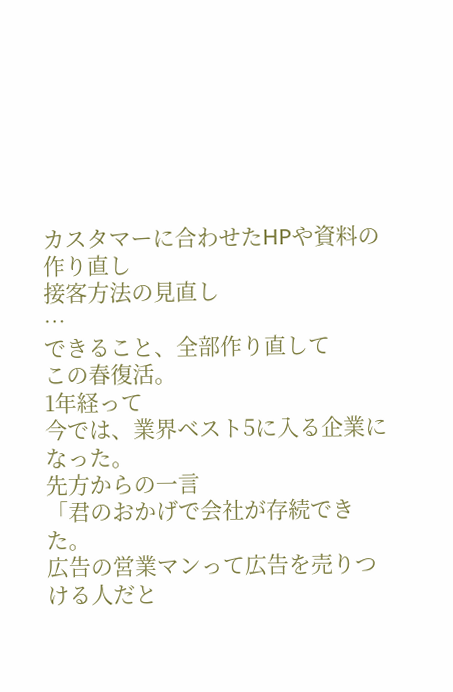カスタマーに合わせたHPや資料の作り直し
接客方法の見直し
…
できること、全部作り直して
この春復活。
1年経って
今では、業界ベスト5に入る企業になった。
先方からの一言
「君のおかげで会社が存続できた。
広告の営業マンって広告を売りつける人だと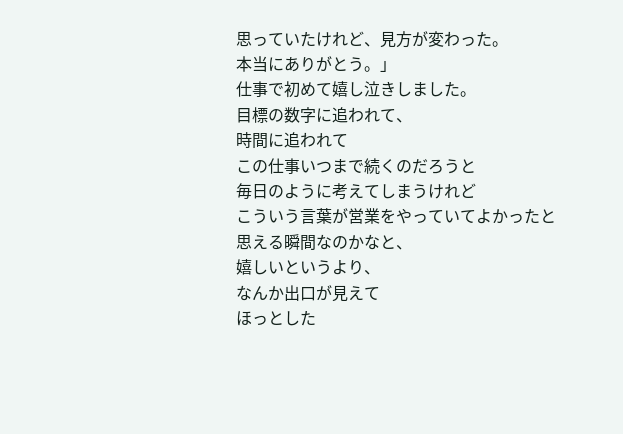思っていたけれど、見方が変わった。
本当にありがとう。」
仕事で初めて嬉し泣きしました。
目標の数字に追われて、
時間に追われて
この仕事いつまで続くのだろうと
毎日のように考えてしまうけれど
こういう言葉が営業をやっていてよかったと
思える瞬間なのかなと、
嬉しいというより、
なんか出口が見えて
ほっとした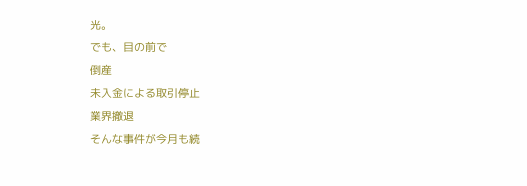光。
でも、目の前で
倒産
未入金による取引停止
業界撤退
そんな事件が今月も続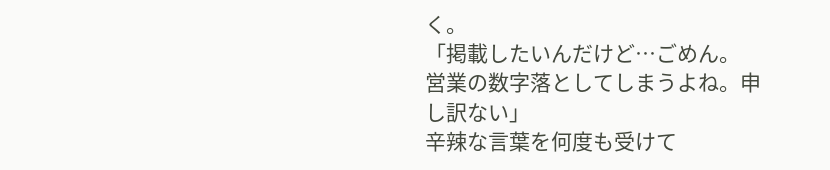く。
「掲載したいんだけど…ごめん。
営業の数字落としてしまうよね。申し訳ない」
辛辣な言葉を何度も受けて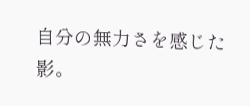自分の無力さを感じた
影。